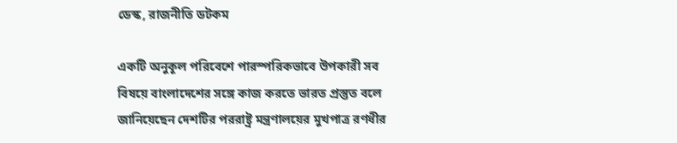ডেস্ক, রাজনীতি ডটকম

একটি অনুকূল পরিবেশে পারস্পরিকভাবে উপকারী সব বিষয়ে বাংলাদেশের সঙ্গে কাজ করতে ভারত প্রস্তুত বলে জানিয়েছেন দেশটির পররাষ্ট্র মন্ত্রণালয়ের মুখপাত্র রণধীর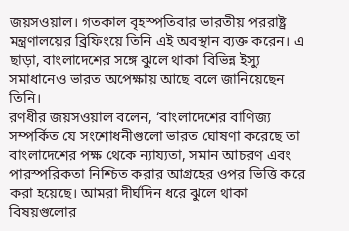জয়সওয়াল। গতকাল বৃহস্পতিবার ভারতীয় পররাষ্ট্র মন্ত্রণালয়ের ব্রিফিংয়ে তিনি এই অবস্থান ব্যক্ত করেন। এ ছাড়া, বাংলাদেশের সঙ্গে ঝুলে থাকা বিভিন্ন ইস্যু সমাধানেও ভারত অপেক্ষায় আছে বলে জানিয়েছেন তিনি।
রণধীর জয়সওয়াল বলেন, ‘বাংলাদেশের বাণিজ্য সম্পর্কিত যে সংশোধনীগুলো ভারত ঘোষণা করেছে তা বাংলাদেশের পক্ষ থেকে ন্যায্যতা, সমান আচরণ এবং পারস্পরিকতা নিশ্চিত করার আগ্রহের ওপর ভিত্তি করে করা হয়েছে। আমরা দীর্ঘদিন ধরে ঝুলে থাকা বিষয়গুলোর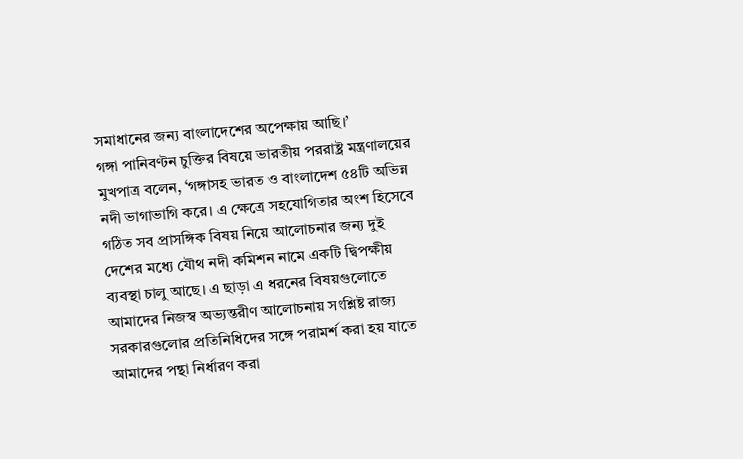সমাধানের জন্য বাংলাদেশের অপেক্ষায় আছি।’
গঙ্গা পানিবণ্টন চুক্তির বিষয়ে ভারতীয় পররাষ্ট্র মন্ত্রণালয়ের মুখপাত্র বলেন, ‘গঙ্গাসহ ভারত ও বাংলাদেশ ৫৪টি অভিন্ন নদী ভাগাভাগি করে। এ ক্ষেত্রে সহযোগিতার অংশ হিসেবে গঠিত সব প্রাসঙ্গিক বিষয় নিয়ে আলোচনার জন্য দুই দেশের মধ্যে যৌথ নদী কমিশন নামে একটি দ্বিপক্ষীয় ব্যবস্থা চালু আছে। এ ছাড়া এ ধরনের বিষয়গুলোতে আমাদের নিজস্ব অভ্যন্তরীণ আলোচনায় সংশ্লিষ্ট রাজ্য সরকারগুলোর প্রতিনিধিদের সঙ্গে পরামর্শ করা হয় যাতে আমাদের পন্থা নির্ধারণ করা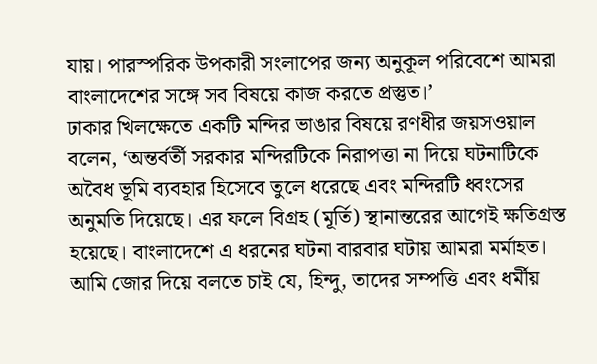যায়। পারস্পরিক উপকারী সংলাপের জন্য অনুকূল পরিবেশে আমরা বাংলাদেশের সঙ্গে সব বিষয়ে কাজ করতে প্রস্তুত।’
ঢাকার খিলক্ষেতে একটি মন্দির ভাঙার বিষয়ে রণধীর জয়সওয়াল বলেন, ‘অন্তর্বর্তী সরকার মন্দিরটিকে নিরাপত্তা না দিয়ে ঘটনাটিকে অবৈধ ভূমি ব্যবহার হিসেবে তুলে ধরেছে এবং মন্দিরটি ধ্বংসের অনুমতি দিয়েছে। এর ফলে বিগ্রহ (মূর্তি) স্থানান্তরের আগেই ক্ষতিগ্রস্ত হয়েছে। বাংলাদেশে এ ধরনের ঘটনা বারবার ঘটায় আমরা মর্মাহত। আমি জোর দিয়ে বলতে চাই যে, হিন্দু, তাদের সম্পত্তি এবং ধর্মীয়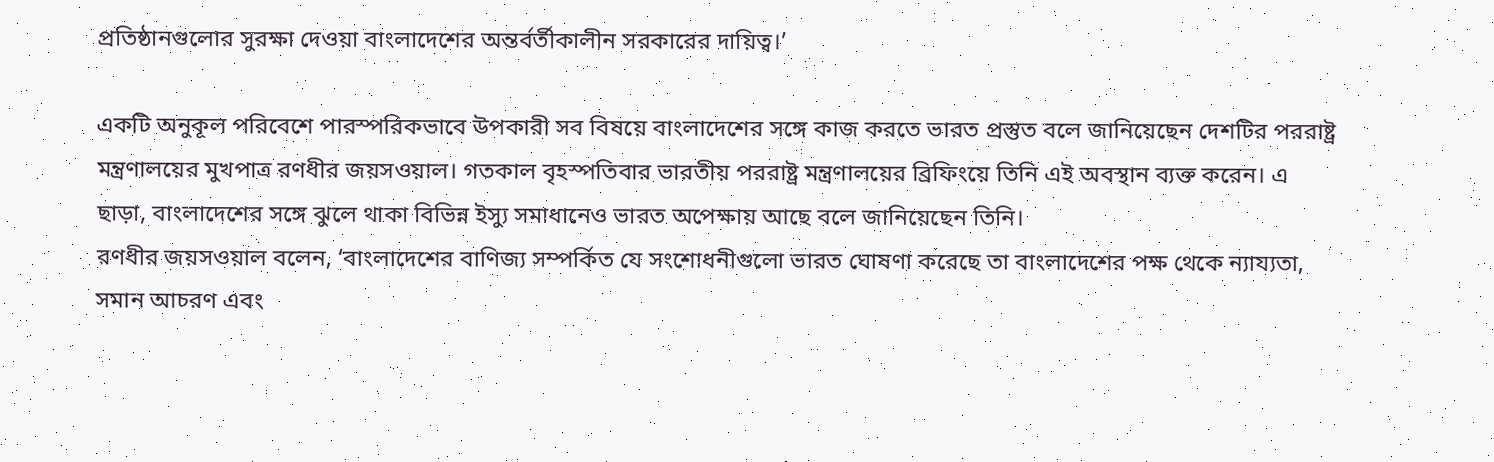প্রতিষ্ঠানগুলোর সুরক্ষা দেওয়া বাংলাদেশের অন্তর্বর্তীকালীন সরকারের দায়িত্ব।’

একটি অনুকূল পরিবেশে পারস্পরিকভাবে উপকারী সব বিষয়ে বাংলাদেশের সঙ্গে কাজ করতে ভারত প্রস্তুত বলে জানিয়েছেন দেশটির পররাষ্ট্র মন্ত্রণালয়ের মুখপাত্র রণধীর জয়সওয়াল। গতকাল বৃহস্পতিবার ভারতীয় পররাষ্ট্র মন্ত্রণালয়ের ব্রিফিংয়ে তিনি এই অবস্থান ব্যক্ত করেন। এ ছাড়া, বাংলাদেশের সঙ্গে ঝুলে থাকা বিভিন্ন ইস্যু সমাধানেও ভারত অপেক্ষায় আছে বলে জানিয়েছেন তিনি।
রণধীর জয়সওয়াল বলেন, ‘বাংলাদেশের বাণিজ্য সম্পর্কিত যে সংশোধনীগুলো ভারত ঘোষণা করেছে তা বাংলাদেশের পক্ষ থেকে ন্যায্যতা, সমান আচরণ এবং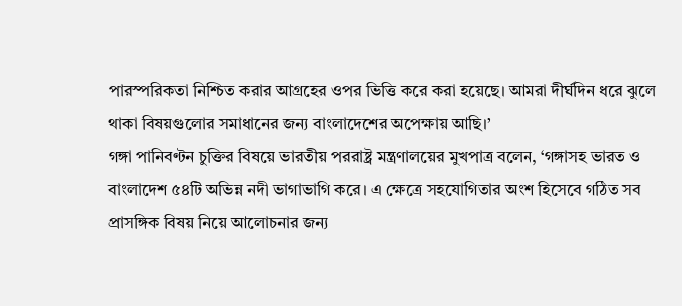পারস্পরিকতা নিশ্চিত করার আগ্রহের ওপর ভিত্তি করে করা হয়েছে। আমরা দীর্ঘদিন ধরে ঝুলে থাকা বিষয়গুলোর সমাধানের জন্য বাংলাদেশের অপেক্ষায় আছি।’
গঙ্গা পানিবণ্টন চুক্তির বিষয়ে ভারতীয় পররাষ্ট্র মন্ত্রণালয়ের মুখপাত্র বলেন, ‘গঙ্গাসহ ভারত ও বাংলাদেশ ৫৪টি অভিন্ন নদী ভাগাভাগি করে। এ ক্ষেত্রে সহযোগিতার অংশ হিসেবে গঠিত সব প্রাসঙ্গিক বিষয় নিয়ে আলোচনার জন্য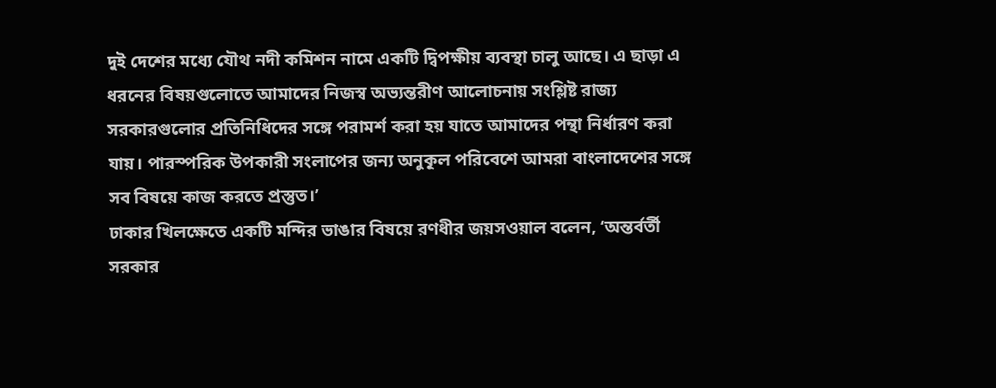দুই দেশের মধ্যে যৌথ নদী কমিশন নামে একটি দ্বিপক্ষীয় ব্যবস্থা চালু আছে। এ ছাড়া এ ধরনের বিষয়গুলোতে আমাদের নিজস্ব অভ্যন্তরীণ আলোচনায় সংশ্লিষ্ট রাজ্য সরকারগুলোর প্রতিনিধিদের সঙ্গে পরামর্শ করা হয় যাতে আমাদের পন্থা নির্ধারণ করা যায়। পারস্পরিক উপকারী সংলাপের জন্য অনুকূল পরিবেশে আমরা বাংলাদেশের সঙ্গে সব বিষয়ে কাজ করতে প্রস্তুত।’
ঢাকার খিলক্ষেতে একটি মন্দির ভাঙার বিষয়ে রণধীর জয়সওয়াল বলেন, ‘অন্তর্বর্তী সরকার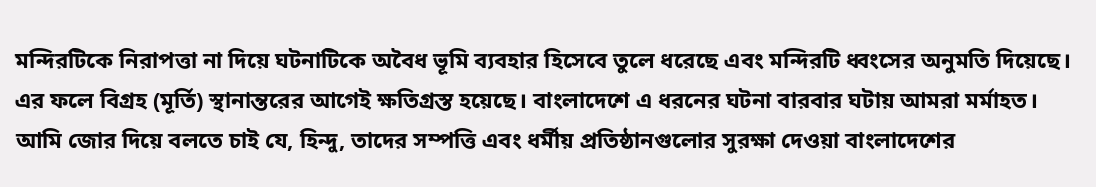মন্দিরটিকে নিরাপত্তা না দিয়ে ঘটনাটিকে অবৈধ ভূমি ব্যবহার হিসেবে তুলে ধরেছে এবং মন্দিরটি ধ্বংসের অনুমতি দিয়েছে। এর ফলে বিগ্রহ (মূর্তি) স্থানান্তরের আগেই ক্ষতিগ্রস্ত হয়েছে। বাংলাদেশে এ ধরনের ঘটনা বারবার ঘটায় আমরা মর্মাহত। আমি জোর দিয়ে বলতে চাই যে, হিন্দু, তাদের সম্পত্তি এবং ধর্মীয় প্রতিষ্ঠানগুলোর সুরক্ষা দেওয়া বাংলাদেশের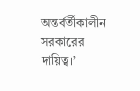অন্তর্বর্তীকালীন সরকারের দায়িত্ব।’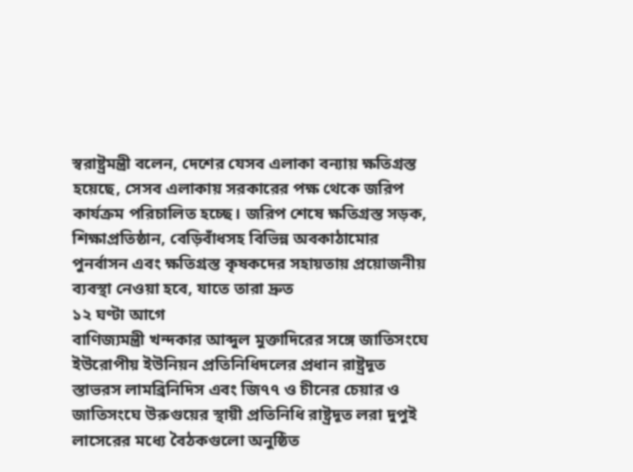স্বরাষ্ট্রমন্ত্রী বলেন, দেশের যেসব এলাকা বন্যায় ক্ষতিগ্রস্ত হয়েছে, সেসব এলাকায় সরকারের পক্ষ থেকে জরিপ কার্যক্রম পরিচালিত হচ্ছে। জরিপ শেষে ক্ষতিগ্রস্ত সড়ক, শিক্ষাপ্রতিষ্ঠান, বেড়িবাঁধসহ বিভিন্ন অবকাঠামোর পুনর্বাসন এবং ক্ষতিগ্রস্ত কৃষকদের সহায়তায় প্রয়োজনীয় ব্যবস্থা নেওয়া হবে, যাতে তারা দ্রুত
১২ ঘণ্টা আগে
বাণিজ্যমন্ত্রী খন্দকার আব্দুল মুক্তাদিরের সঙ্গে জাতিসংঘে ইউরোপীয় ইউনিয়ন প্রতিনিধিদলের প্রধান রাষ্ট্রদূত স্তাভরস লামব্রিনিদিস এবং জি৭৭ ও চীনের চেয়ার ও জাতিসংঘে উরুগুয়ের স্থায়ী প্রতিনিধি রাষ্ট্রদূত লরা দুপুই লাসেরের মধ্যে বৈঠকগুলো অনুষ্ঠিত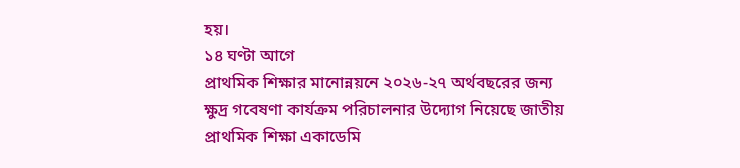হয়।
১৪ ঘণ্টা আগে
প্রাথমিক শিক্ষার মানোন্নয়নে ২০২৬-২৭ অর্থবছরের জন্য ক্ষুদ্র গবেষণা কার্যক্রম পরিচালনার উদ্যোগ নিয়েছে জাতীয় প্রাথমিক শিক্ষা একাডেমি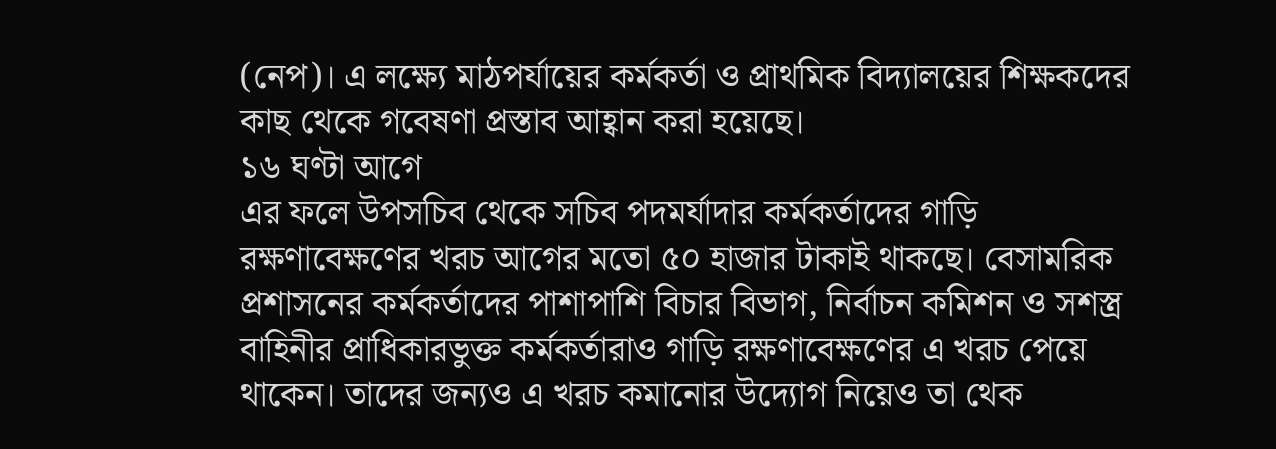(নেপ)। এ লক্ষ্যে মাঠপর্যায়ের কর্মকর্তা ও প্রাথমিক বিদ্যালয়ের শিক্ষকদের কাছ থেকে গবেষণা প্রস্তাব আহ্বান করা হয়েছে।
১৬ ঘণ্টা আগে
এর ফলে উপসচিব থেকে সচিব পদমর্যাদার কর্মকর্তাদের গাড়ি রক্ষণাবেক্ষণের খরচ আগের মতো ৫০ হাজার টাকাই থাকছে। বেসামরিক প্রশাসনের কর্মকর্তাদের পাশাপাশি বিচার বিভাগ, নির্বাচন কমিশন ও সশস্ত্র বাহিনীর প্রাধিকারভুক্ত কর্মকর্তারাও গাড়ি রক্ষণাবেক্ষণের এ খরচ পেয়ে থাকেন। তাদের জন্যও এ খরচ কমানোর উদ্যোগ নিয়েও তা থেক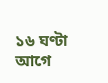১৬ ঘণ্টা আগে